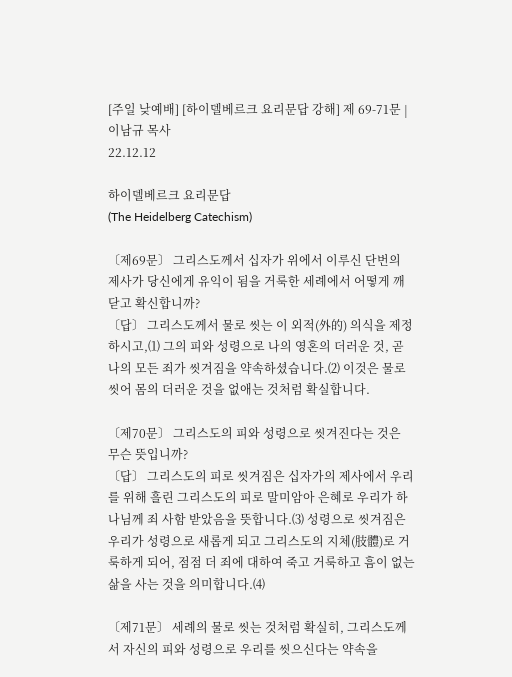[주일 낮예배] [하이델베르크 요리문답 강해] 제 69-71문 |이남규 목사
22.12.12

하이델베르크 요리문답
(The Heidelberg Catechism)

〔제69문〕 그리스도께서 십자가 위에서 이루신 단번의 제사가 당신에게 유익이 됨을 거룩한 세례에서 어떻게 깨닫고 확신합니까?
〔답〕 그리스도께서 물로 씻는 이 외적(外的) 의식을 제정하시고,⑴ 그의 피와 성령으로 나의 영혼의 더러운 것, 곧 나의 모든 죄가 씻겨짐을 약속하셨습니다.⑵ 이것은 물로 씻어 몸의 더러운 것을 없애는 것처럼 확실합니다.

〔제70문〕 그리스도의 피와 성령으로 씻겨진다는 것은 무슨 뜻입니까?
〔답〕 그리스도의 피로 씻겨짐은 십자가의 제사에서 우리를 위해 흘린 그리스도의 피로 말미암아 은혜로 우리가 하나님께 죄 사함 받았음을 뜻합니다.⑶ 성령으로 씻겨짐은 우리가 성령으로 새롭게 되고 그리스도의 지체(肢體)로 거룩하게 되어, 점점 더 죄에 대하여 죽고 거룩하고 흠이 없는 삶을 사는 것을 의미합니다.⑷

〔제71문〕 세례의 물로 씻는 것처럼 확실히, 그리스도께서 자신의 피와 성령으로 우리를 씻으신다는 약속을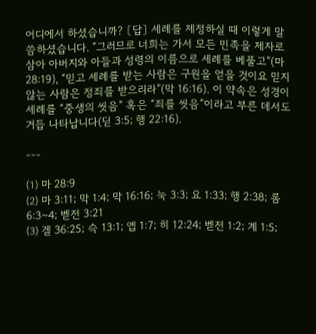어디에서 하셨습니까? 〔답〕 세례를 제정하실 때 이렇게 말씀하셨습니다. “그러므로 너희는 가서 모든 민족을 제자로 삼아 아버지와 아들과 성령의 이름으로 세례를 베풀고”(마 28:19), “믿고 세례를 받는 사람은 구원을 얻을 것이요 믿지 않는 사람은 정죄를 받으리라”(막 16:16). 이 약속은 성경이 세례를 “중생의 씻음” 혹은 “죄를 씻음”이라고 부른 데서도 거듭 나타납니다(딛 3:5; 행 22:16).

---

⑴ 마 28:9
⑵ 마 3:11; 막 1:4; 막 16:16; 눅 3:3; 요 1:33; 행 2:38; 롬6:3~4; 벧전 3:21
⑶ 겔 36:25; 슥 13:1; 엡 1:7; 히 12:24; 벧전 1:2; 계 1:5;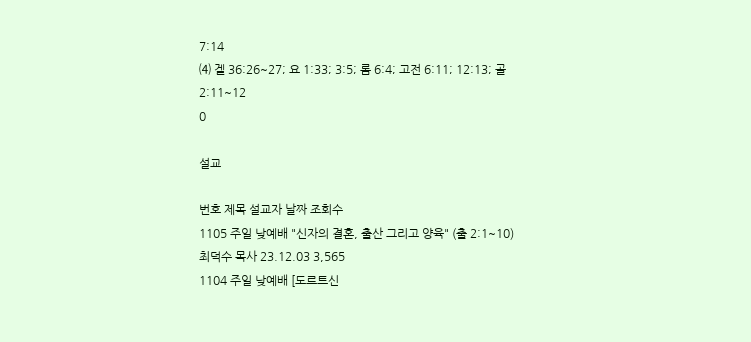7:14
⑷ 겔 36:26~27; 요 1:33; 3:5; 롬 6:4; 고전 6:11; 12:13; 골 2:11~12
0

설교

번호 제목 설교자 날짜 조회수
1105 주일 낮예배 "신자의 결혼, 출산 그리고 양육" (출 2:1~10) 최덕수 목사 23.12.03 3,565
1104 주일 낮예배 [도르트신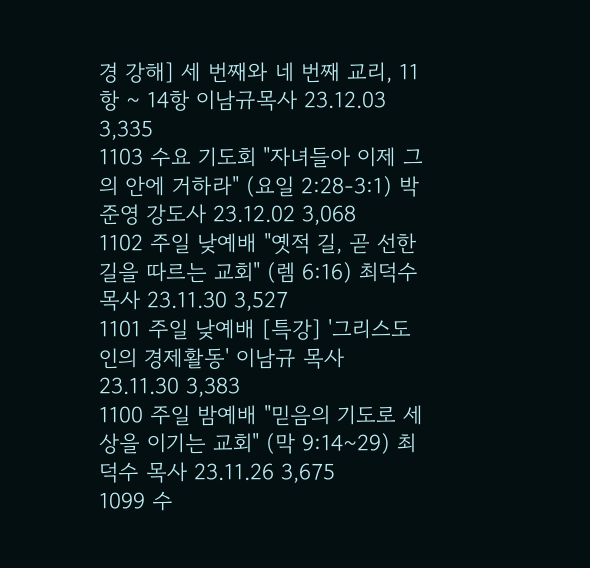경 강해] 세 번째와 네 번째 교리, 11항 ~ 14항 이남규목사 23.12.03 3,335
1103 수요 기도회 "자녀들아 이제 그의 안에 거하라" (요일 2:28-3:1) 박준영 강도사 23.12.02 3,068
1102 주일 낮예배 "옛적 길, 곧 선한 길을 따르는 교회" (렘 6:16) 최덕수 목사 23.11.30 3,527
1101 주일 낮예배 [특강] '그리스도인의 경제활동' 이남규 목사 23.11.30 3,383
1100 주일 밤예배 "믿음의 기도로 세상을 이기는 교회" (막 9:14~29) 최덕수 목사 23.11.26 3,675
1099 수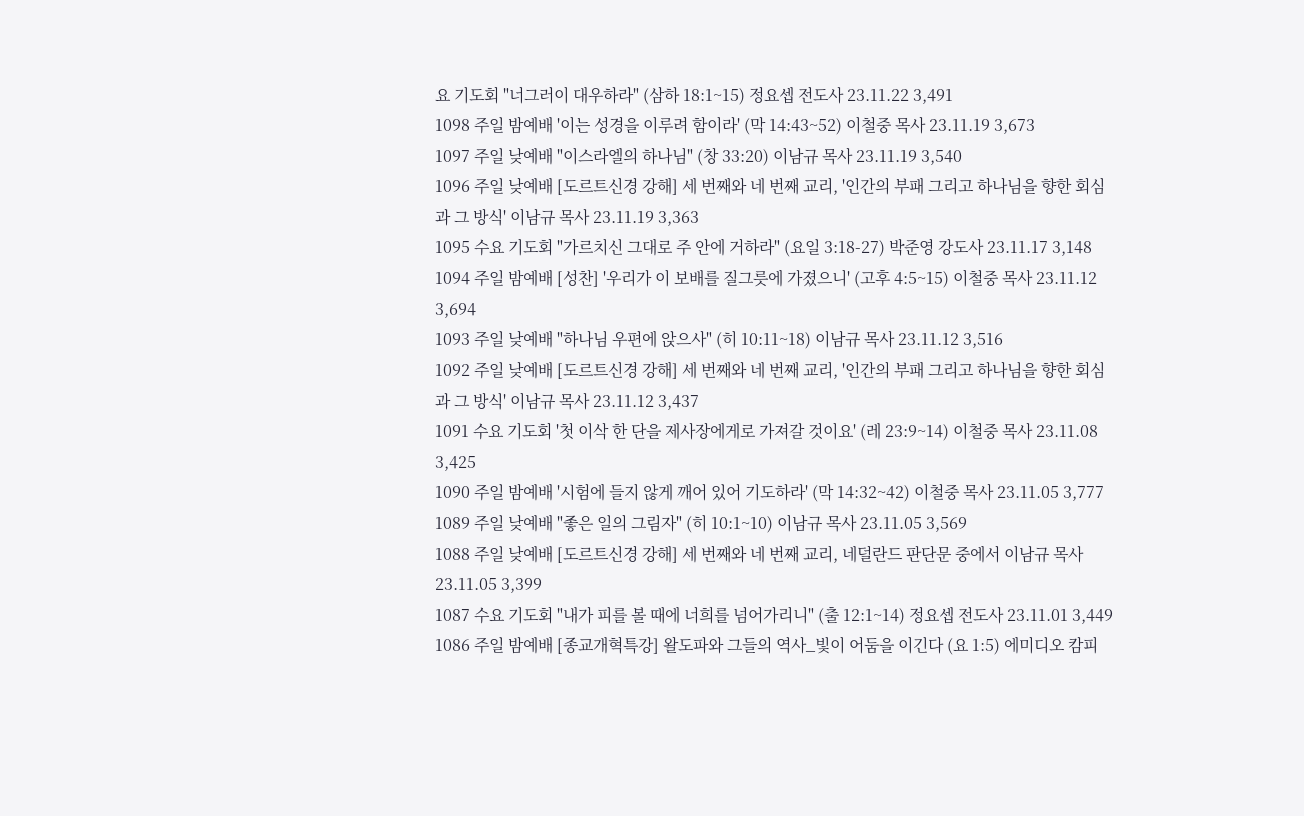요 기도회 "너그러이 대우하라" (삼하 18:1~15) 정요셉 전도사 23.11.22 3,491
1098 주일 밤예배 '이는 성경을 이루려 함이라' (막 14:43~52) 이철중 목사 23.11.19 3,673
1097 주일 낮예배 "이스라엘의 하나님" (창 33:20) 이남규 목사 23.11.19 3,540
1096 주일 낮예배 [도르트신경 강해] 세 번째와 네 번째 교리, '인간의 부패 그리고 하나님을 향한 회심과 그 방식' 이남규 목사 23.11.19 3,363
1095 수요 기도회 "가르치신 그대로 주 안에 거하라" (요일 3:18-27) 박준영 강도사 23.11.17 3,148
1094 주일 밤예배 [성찬] '우리가 이 보배를 질그릇에 가졌으니' (고후 4:5~15) 이철중 목사 23.11.12 3,694
1093 주일 낮예배 "하나님 우편에 앉으사" (히 10:11~18) 이남규 목사 23.11.12 3,516
1092 주일 낮예배 [도르트신경 강해] 세 번째와 네 번째 교리, '인간의 부패 그리고 하나님을 향한 회심과 그 방식' 이남규 목사 23.11.12 3,437
1091 수요 기도회 '첫 이삭 한 단을 제사장에게로 가져갈 것이요' (레 23:9~14) 이철중 목사 23.11.08 3,425
1090 주일 밤예배 '시험에 들지 않게 깨어 있어 기도하라' (막 14:32~42) 이철중 목사 23.11.05 3,777
1089 주일 낮예배 "좋은 일의 그림자" (히 10:1~10) 이남규 목사 23.11.05 3,569
1088 주일 낮예배 [도르트신경 강해] 세 번째와 네 번째 교리, 네덜란드 판단문 중에서 이남규 목사 23.11.05 3,399
1087 수요 기도회 "내가 피를 볼 때에 너희를 넘어가리니" (출 12:1~14) 정요셉 전도사 23.11.01 3,449
1086 주일 밤예배 [종교개혁특강] 왈도파와 그들의 역사_빛이 어둠을 이긴다 (요 1:5) 에미디오 캄피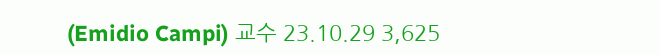(Emidio Campi) 교수 23.10.29 3,625